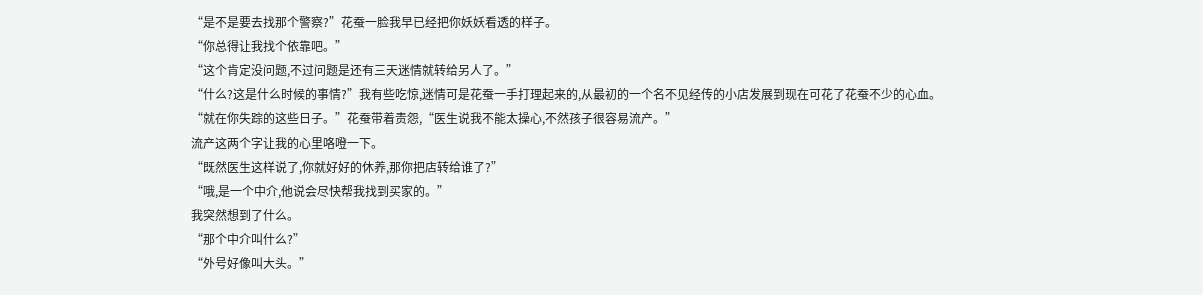“是不是要去找那个警察?”花蚕一脸我早已经把你妖妖看透的样子。
“你总得让我找个依靠吧。”
“这个肯定没问题,不过问题是还有三天迷情就转给另人了。”
“什么?这是什么时候的事情?”我有些吃惊,迷情可是花蚕一手打理起来的,从最初的一个名不见经传的小店发展到现在可花了花蚕不少的心血。
“就在你失踪的这些日子。”花蚕带着责怨,“医生说我不能太操心,不然孩子很容易流产。”
流产这两个字让我的心里咯噔一下。
“既然医生这样说了,你就好好的休养,那你把店转给谁了?”
“哦,是一个中介,他说会尽快帮我找到买家的。”
我突然想到了什么。
“那个中介叫什么?”
“外号好像叫大头。”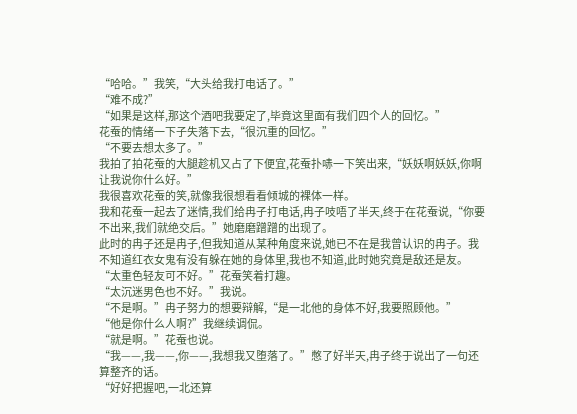“哈哈。”我笑,“大头给我打电话了。”
“难不成?”
“如果是这样,那这个酒吧我要定了,毕竟这里面有我们四个人的回忆。”
花蚕的情绪一下子失落下去,“很沉重的回忆。”
“不要去想太多了。”
我拍了拍花蚕的大腿趁机又占了下便宜,花蚕扑哧一下笑出来,“妖妖啊妖妖,你啊让我说你什么好。”
我很喜欢花蚕的笑,就像我很想看看倾城的裸体一样。
我和花蚕一起去了迷情,我们给冉子打电话,冉子吱唔了半天,终于在花蚕说,“你要不出来,我们就绝交后。”她磨磨蹭蹭的出现了。
此时的冉子还是冉子,但我知道从某种角度来说,她已不在是我曾认识的冉子。我不知道红衣女鬼有没有躲在她的身体里,我也不知道,此时她究竟是敌还是友。
“太重色轻友可不好。”花蚕笑着打趣。
“太沉迷男色也不好。”我说。
“不是啊。”冉子努力的想要辩解,“是一北他的身体不好,我要照顾他。”
“他是你什么人啊?”我继续调侃。
“就是啊。”花蚕也说。
“我——,我——,你——,我想我又堕落了。”憋了好半天,冉子终于说出了一句还算整齐的话。
“好好把握吧,一北还算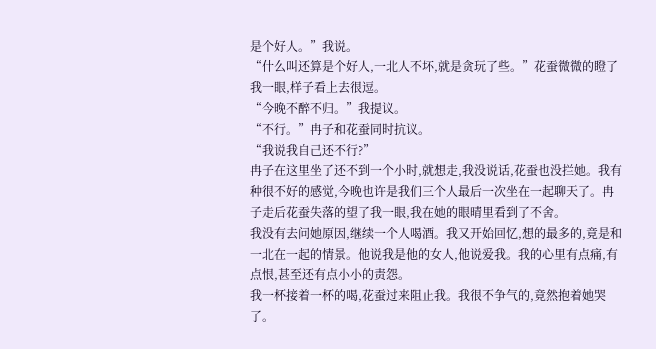是个好人。”我说。
“什么叫还算是个好人,一北人不坏,就是贪玩了些。”花蚕微微的瞪了我一眼,样子看上去很逗。
“今晚不醉不归。”我提议。
“不行。”冉子和花蚕同时抗议。
“我说我自己还不行?”
冉子在这里坐了还不到一个小时,就想走,我没说话,花蚕也没拦她。我有种很不好的感觉,今晚也许是我们三个人最后一次坐在一起聊天了。冉子走后花蚕失落的望了我一眼,我在她的眼晴里看到了不舍。
我没有去问她原因,继续一个人喝酒。我又开始回忆,想的最多的,竟是和一北在一起的情景。他说我是他的女人,他说爱我。我的心里有点痛,有点恨,甚至还有点小小的责怨。
我一杯接着一杯的喝,花蚕过来阻止我。我很不争气的,竟然抱着她哭了。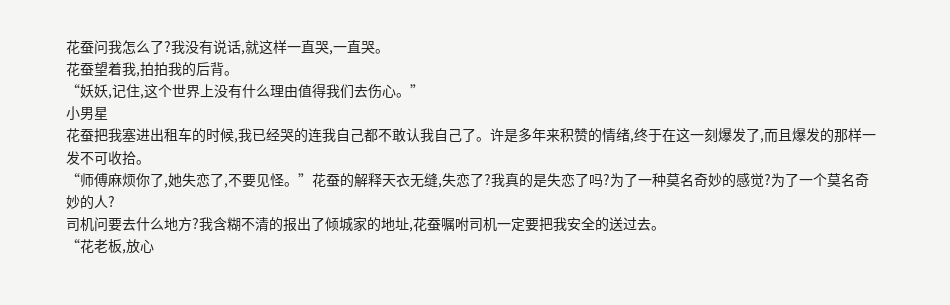花蚕问我怎么了?我没有说话,就这样一直哭,一直哭。
花蚕望着我,拍拍我的后背。
“妖妖,记住,这个世界上没有什么理由值得我们去伤心。”
小男星
花蚕把我塞进出租车的时候,我已经哭的连我自己都不敢认我自己了。许是多年来积赞的情绪,终于在这一刻爆发了,而且爆发的那样一发不可收拾。
“师傅麻烦你了,她失恋了,不要见怪。”花蚕的解释天衣无缝,失恋了?我真的是失恋了吗?为了一种莫名奇妙的感觉?为了一个莫名奇妙的人?
司机问要去什么地方?我含糊不清的报出了倾城家的地址,花蚕嘱咐司机一定要把我安全的送过去。
“花老板,放心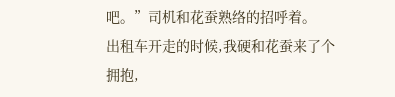吧。”司机和花蚕熟络的招呼着。
出租车开走的时候,我硬和花蚕来了个拥抱,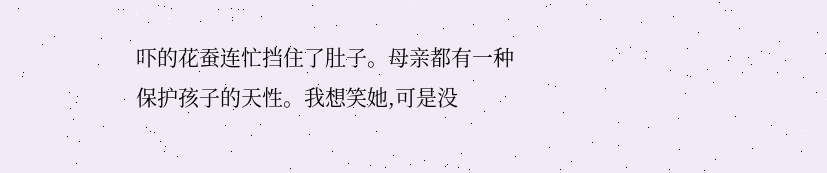吓的花蚕连忙挡住了肚子。母亲都有一种保护孩子的天性。我想笑她,可是没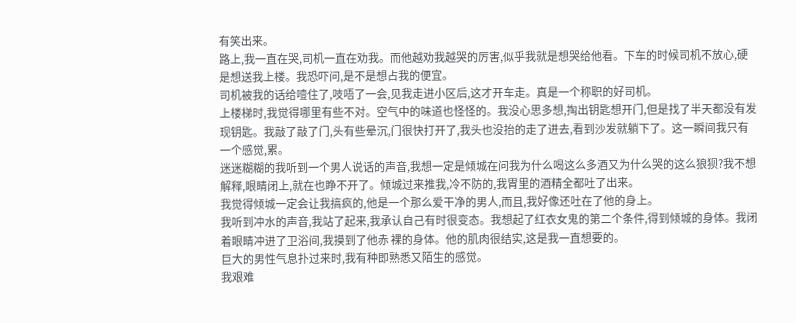有笑出来。
路上,我一直在哭,司机一直在劝我。而他越劝我越哭的厉害,似乎我就是想哭给他看。下车的时候司机不放心,硬是想送我上楼。我恐吓问,是不是想占我的便宜。
司机被我的话给噎住了,吱唔了一会,见我走进小区后,这才开车走。真是一个称职的好司机。
上楼梯时,我觉得哪里有些不对。空气中的味道也怪怪的。我没心思多想,掏出钥匙想开门,但是找了半天都没有发现钥匙。我敲了敲了门,头有些晕沉,门很快打开了,我头也没抬的走了进去,看到沙发就躺下了。这一瞬间我只有一个感觉,累。
迷迷糊糊的我听到一个男人说话的声音,我想一定是倾城在问我为什么喝这么多酒又为什么哭的这么狼狈?我不想解释,眼睛闭上,就在也睁不开了。倾城过来推我,冷不防的,我胃里的酒精全都吐了出来。
我觉得倾城一定会让我搞疯的,他是一个那么爱干净的男人,而且,我好像还吐在了他的身上。
我听到冲水的声音,我站了起来,我承认自己有时很变态。我想起了红衣女鬼的第二个条件,得到倾城的身体。我闭着眼睛冲进了卫浴间,我摸到了他赤 裸的身体。他的肌肉很结实,这是我一直想要的。
巨大的男性气息扑过来时,我有种即熟悉又陌生的感觉。
我艰难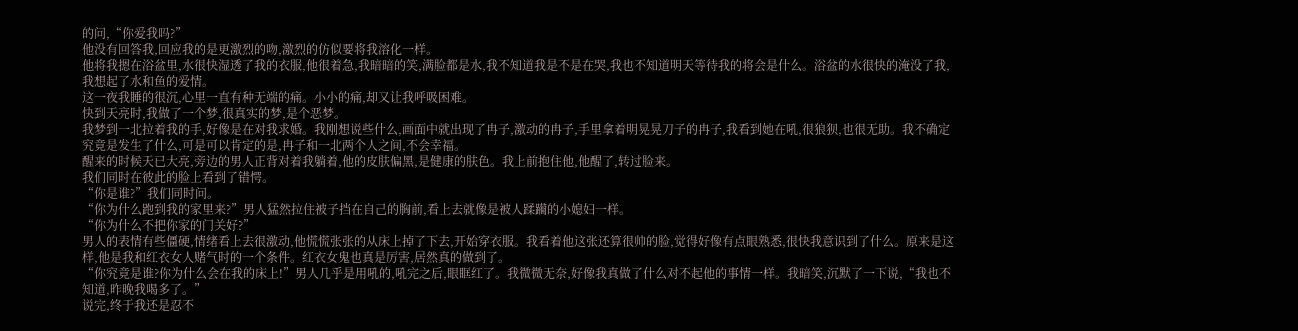的问,“你爱我吗?”
他没有回答我,回应我的是更激烈的吻,激烈的仿似要将我溶化一样。
他将我摁在浴盆里,水很快湿透了我的衣服,他很着急,我暗暗的笑,满脸都是水,我不知道我是不是在哭,我也不知道明天等待我的将会是什么。浴盆的水很快的淹没了我,我想起了水和鱼的爱情。
这一夜我睡的很沉,心里一直有种无端的痛。小小的痛,却又让我呼吸困难。
快到天亮时,我做了一个梦,很真实的梦,是个恶梦。
我梦到一北拉着我的手,好像是在对我求婚。我刚想说些什么,画面中就出现了冉子,激动的冉子,手里拿着明晃晃刀子的冉子,我看到她在吼,很狼狈,也很无助。我不确定究竟是发生了什么,可是可以肯定的是,冉子和一北两个人之间,不会幸福。
醒来的时候天已大亮,旁边的男人正背对着我躺着,他的皮肤偏黑,是健康的肤色。我上前抱住他,他醒了,转过脸来。
我们同时在彼此的脸上看到了错愕。
“你是谁?”我们同时问。
“你为什么跑到我的家里来?”男人猛然拉住被子挡在自己的胸前,看上去就像是被人蹂躏的小媳妇一样。
“你为什么不把你家的门关好?”
男人的表情有些僵硬,情绪看上去很激动,他慌慌张张的从床上掉了下去,开始穿衣服。我看着他这张还算很帅的脸,觉得好像有点眼熟悉,很快我意识到了什么。原来是这样,他是我和红衣女人赌气时的一个条件。红衣女鬼也真是厉害,居然真的做到了。
“你究竟是谁?你为什么会在我的床上!”男人几乎是用吼的,吼完之后,眼眶红了。我微微无奈,好像我真做了什么对不起他的事情一样。我暗笑,沉默了一下说,“我也不知道,昨晚我喝多了。”
说完,终于我还是忍不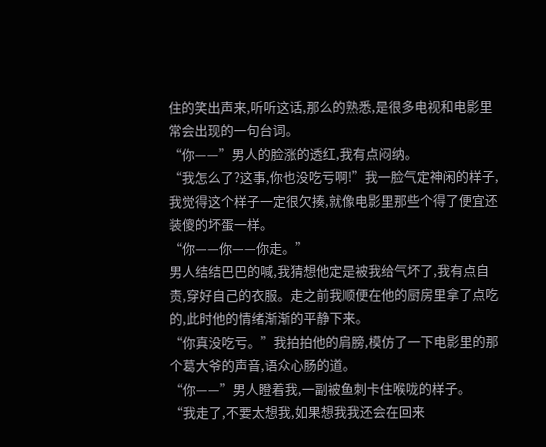住的笑出声来,听听这话,那么的熟悉,是很多电视和电影里常会出现的一句台词。
“你——”男人的脸涨的透红,我有点闷纳。
“我怎么了?这事,你也没吃亏啊!”我一脸气定神闲的样子,我觉得这个样子一定很欠揍,就像电影里那些个得了便宜还装傻的坏蛋一样。
“你——你——你走。”
男人结结巴巴的喊,我猜想他定是被我给气坏了,我有点自责,穿好自己的衣服。走之前我顺便在他的厨房里拿了点吃的,此时他的情绪渐渐的平静下来。
“你真没吃亏。”我拍拍他的肩膀,模仿了一下电影里的那个葛大爷的声音,语众心肠的道。
“你——”男人瞪着我,一副被鱼刺卡住喉咙的样子。
“我走了,不要太想我,如果想我我还会在回来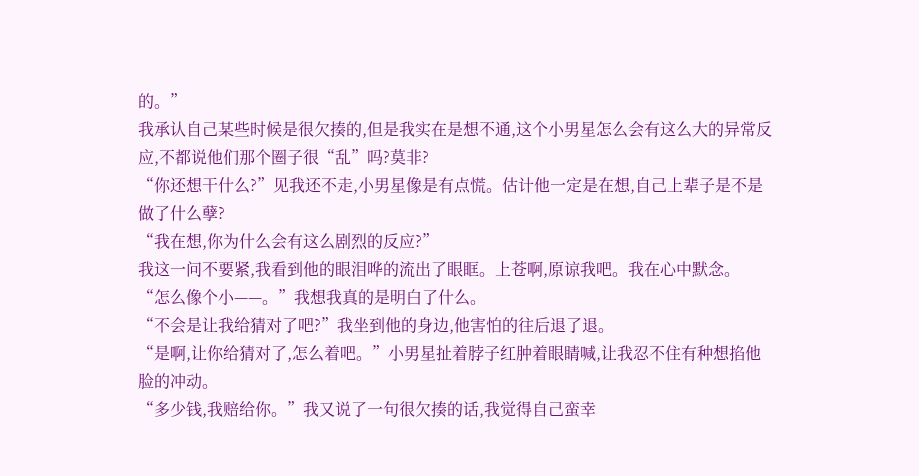的。”
我承认自己某些时候是很欠揍的,但是我实在是想不通,这个小男星怎么会有这么大的异常反应,不都说他们那个圈子很“乱”吗?莫非?
“你还想干什么?”见我还不走,小男星像是有点慌。估计他一定是在想,自己上辈子是不是做了什么孽?
“我在想,你为什么会有这么剧烈的反应?”
我这一问不要紧,我看到他的眼泪哗的流出了眼眶。上苍啊,原谅我吧。我在心中默念。
“怎么像个小——。”我想我真的是明白了什么。
“不会是让我给猜对了吧?”我坐到他的身边,他害怕的往后退了退。
“是啊,让你给猜对了,怎么着吧。”小男星扯着脖子红肿着眼睛喊,让我忍不住有种想掐他脸的冲动。
“多少钱,我赔给你。”我又说了一句很欠揍的话,我觉得自己蛮幸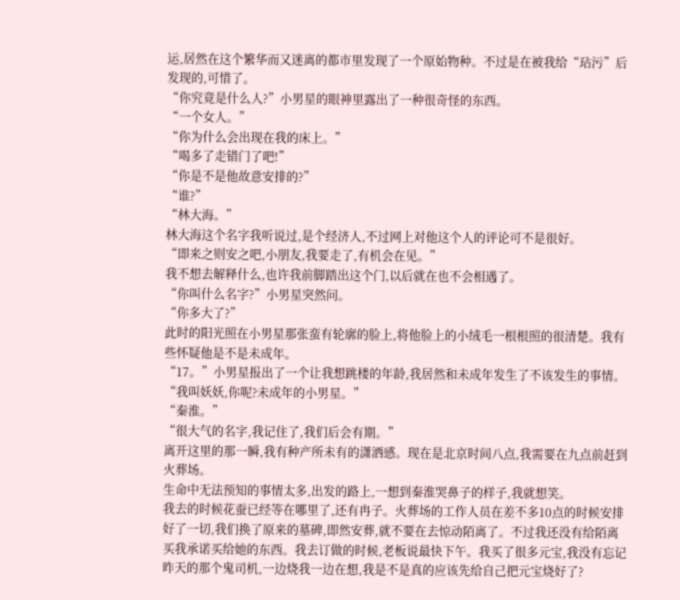运,居然在这个繁华而又迷离的都市里发现了一个原始物种。不过是在被我给“玷污”后发现的,可惜了。
“你究竟是什么人?”小男星的眼神里露出了一种很奇怪的东西。
“一个女人。”
“你为什么会出现在我的床上。”
“喝多了走错门了吧!”
“你是不是他故意安排的?”
“谁?”
“林大海。”
林大海这个名字我听说过,是个经济人,不过网上对他这个人的评论可不是很好。
“即来之则安之吧,小朋友,我要走了,有机会在见。”
我不想去解释什么,也许我前脚踏出这个门,以后就在也不会相遇了。
“你叫什么名字?”小男星突然问。
“你多大了?”
此时的阳光照在小男星那张蛮有轮廓的脸上,将他脸上的小绒毛一根根照的很清楚。我有些怀疑他是不是未成年。
“17。”小男星报出了一个让我想跳楼的年龄,我居然和未成年发生了不该发生的事情。
“我叫妖妖,你呢?未成年的小男星。”
“秦淮。”
“很大气的名字,我记住了,我们后会有期。”
离开这里的那一瞬,我有种产所未有的潇洒感。现在是北京时间八点,我需要在九点前赶到火葬场。
生命中无法预知的事情太多,出发的路上,一想到秦淮哭鼻子的样子,我就想笑。
我去的时候花蚕已经等在哪里了,还有冉子。火葬场的工作人员在差不多10点的时候安排好了一切,我们换了原来的墓碑,即然安葬,就不要在去惊动陌离了。不过我还没有给陌离买我承诺买给她的东西。我去订做的时候,老板说最快下午。我买了很多元宝,我没有忘记昨天的那个鬼司机,一边烧我一边在想,我是不是真的应该先给自己把元宝烧好了?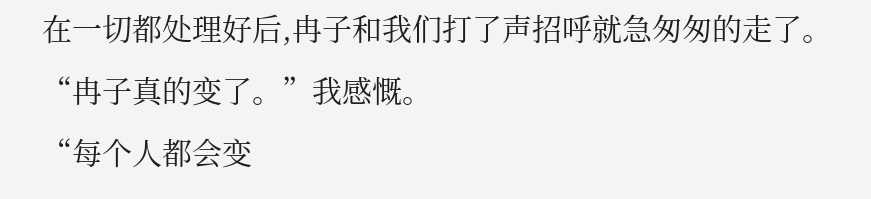在一切都处理好后,冉子和我们打了声招呼就急匆匆的走了。
“冉子真的变了。”我感慨。
“每个人都会变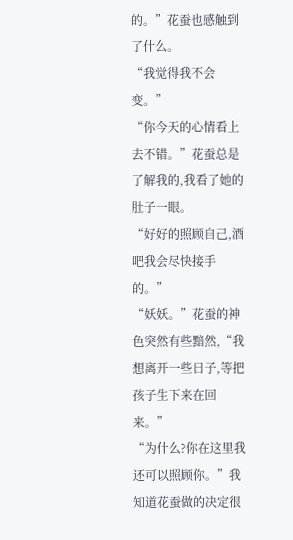的。”花蚕也感触到了什么。
“我觉得我不会变。”
“你今天的心情看上去不错。”花蚕总是了解我的,我看了她的肚子一眼。
“好好的照顾自己,酒吧我会尽快接手的。”
“妖妖。”花蚕的神色突然有些黯然,“我想离开一些日子,等把孩子生下来在回来。”
“为什么?你在这里我还可以照顾你。”我知道花蚕做的决定很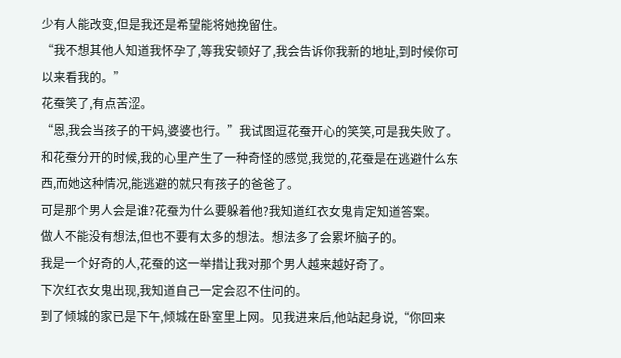少有人能改变,但是我还是希望能将她挽留住。
“我不想其他人知道我怀孕了,等我安顿好了,我会告诉你我新的地址,到时候你可以来看我的。”
花蚕笑了,有点苦涩。
“恩,我会当孩子的干妈,婆婆也行。”我试图逗花蚕开心的笑笑,可是我失败了。
和花蚕分开的时候,我的心里产生了一种奇怪的感觉,我觉的,花蚕是在逃避什么东西,而她这种情况,能逃避的就只有孩子的爸爸了。
可是那个男人会是谁?花蚕为什么要躲着他?我知道红衣女鬼肯定知道答案。
做人不能没有想法,但也不要有太多的想法。想法多了会累坏脑子的。
我是一个好奇的人,花蚕的这一举措让我对那个男人越来越好奇了。
下次红衣女鬼出现,我知道自己一定会忍不住问的。
到了倾城的家已是下午,倾城在卧室里上网。见我进来后,他站起身说,“你回来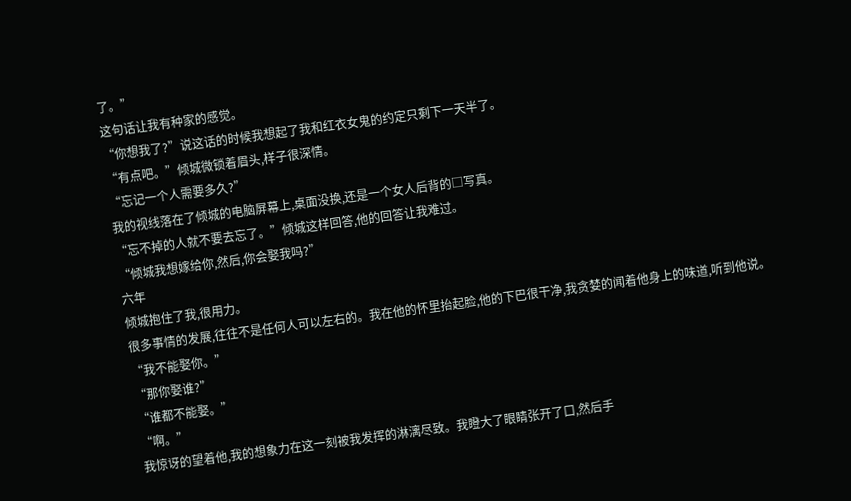了。”
这句话让我有种家的感觉。
“你想我了?”说这话的时候我想起了我和红衣女鬼的约定只剩下一天半了。
“有点吧。”倾城微锁着眉头,样子很深情。
“忘记一个人需要多久?”
我的视线落在了倾城的电脑屏幕上,桌面没换,还是一个女人后背的□写真。
“忘不掉的人就不要去忘了。”倾城这样回答,他的回答让我难过。
“倾城我想嫁给你,然后,你会娶我吗?”
六年
倾城抱住了我,很用力。
很多事情的发展,往往不是任何人可以左右的。我在他的怀里抬起脸,他的下巴很干净,我贪婪的闻着他身上的味道,听到他说。
“我不能娶你。”
“那你娶谁?”
“谁都不能娶。”
“啊。”
我惊讶的望着他,我的想象力在这一刻被我发挥的淋漓尽致。我瞪大了眼睛张开了口,然后手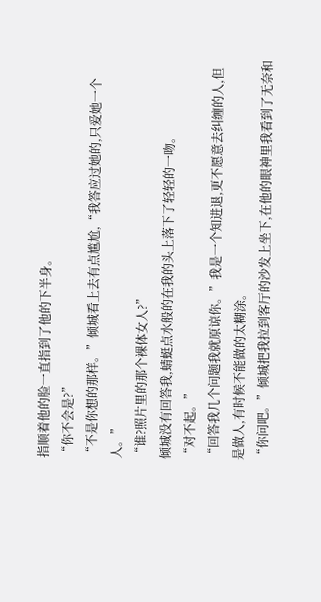指顺着他的脸一直指到了他的下半身。
“你不会是?”
“不是你想的那样。”倾城看上去有点尴尬,“我答应过她的,只爱她一个人。”
“谁?照片里的那个裸体女人?”
倾城没有回答我,蜻蜓点水般的在我的头上落下了轻轻的一吻。
“对不起。”
“回答我几个问题我就原谅你。”我是一个知进退,更不愿意去纠缠的人,但是做人,有时候不能做的太糊涂。
“你问吧。”倾城把我拉到客厅的沙发上坐下,在他的眼神里我看到了无奈和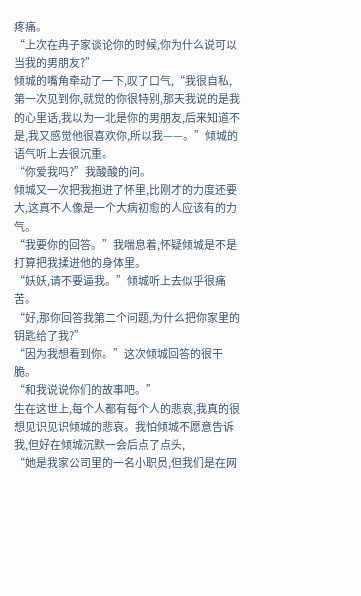疼痛。
“上次在冉子家谈论你的时候,你为什么说可以当我的男朋友?”
倾城的嘴角牵动了一下,叹了口气,“我很自私,第一次见到你,就觉的你很特别,那天我说的是我的心里话,我以为一北是你的男朋友,后来知道不是,我又感觉他很喜欢你,所以我——。”倾城的语气听上去很沉重。
“你爱我吗?”我酸酸的问。
倾城又一次把我抱进了怀里,比刚才的力度还要大,这真不人像是一个大病初愈的人应该有的力气。
“我要你的回答。”我喘息着,怀疑倾城是不是打算把我揉进他的身体里。
“妖妖,请不要逼我。”倾城听上去似乎很痛苦。
“好,那你回答我第二个问题,为什么把你家里的钥匙给了我?”
“因为我想看到你。”这次倾城回答的很干脆。
“和我说说你们的故事吧。”
生在这世上,每个人都有每个人的悲哀,我真的很想见识见识倾城的悲哀。我怕倾城不愿意告诉我,但好在倾城沉默一会后点了点头,
“她是我家公司里的一名小职员,但我们是在网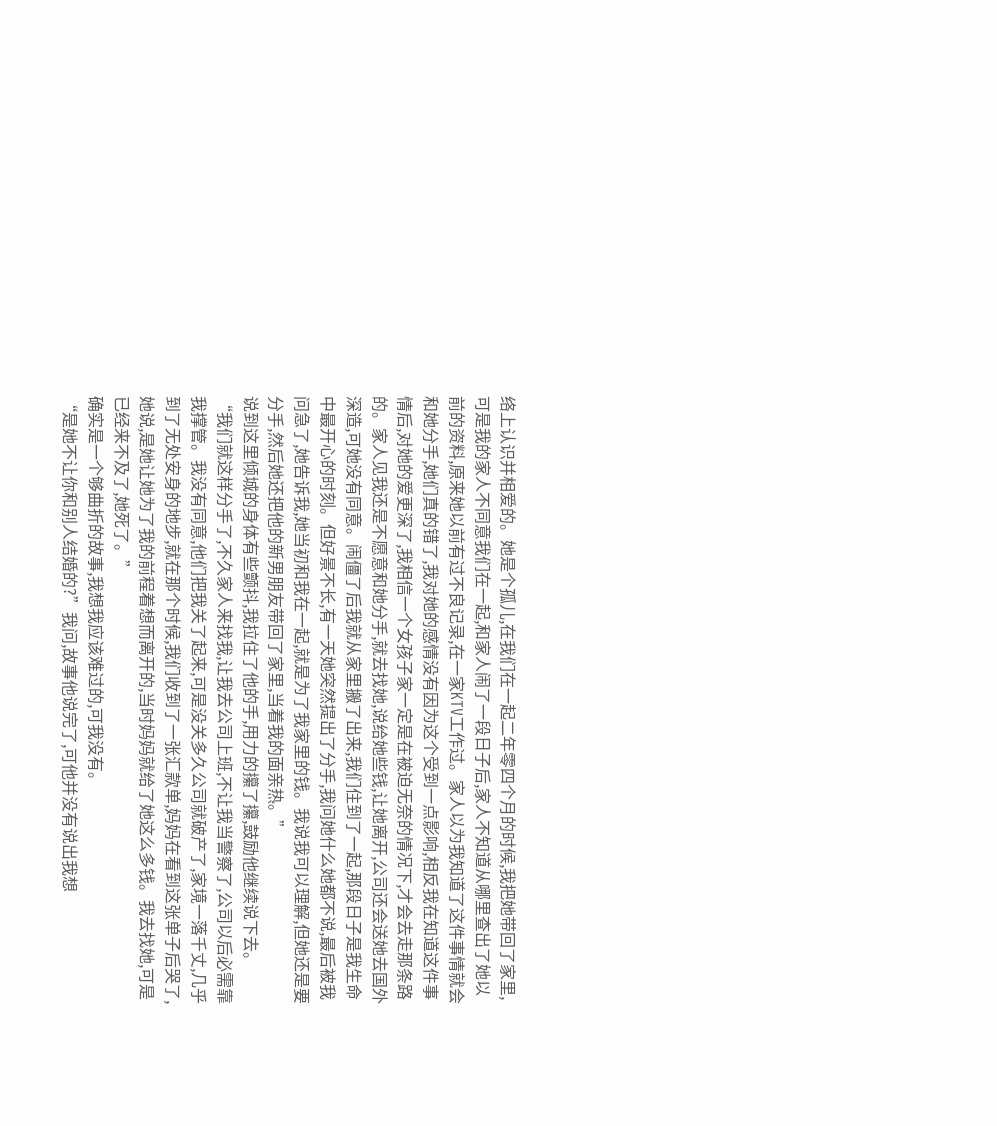络上认识并相爱的。她是个孤儿,在我们在一起二年零四个月的时候,我把她带回了家里,可是我的家人不同意我们在一起,和家人闹了一段日子后,家人不知道从哪里查出了她以前的资料,原来她以前有过不良记录,在一家KTV工作过。家人以为我知道了这件事情就会和她分手,她们真的错了,我对她的感情没有因为这个受到一点影响,相反我在知道这件事情后,对她的爱更深了,我相信一个女孩子家一定是在被迫无奈的情况下,才会去走那条路的。家人见我还是不愿意和她分手,就去找她,说给她些钱,让她离开,公司还会送她去国外深造,可她没有同意。闹僵了后我就从家里搬了出来,我们住到了一起,那段日子是我生命中最开心的时刻。但好景不长,有一天她突然提出了分手,我问她什么她都不说,最后被我问急了,她告诉我,她当初和我在一起,就是为了我家里的钱。我说我可以理解,但她还是要分手,然后她还把他的新男朋友带回了家里,当着我的面亲热。”
说到这里倾城的身体有些颤抖,我拉住了他的手,用力的攥了攥,鼓励他继续说下去。
“我们就这样分手了,不久家人来找我,让我去公司上班,不让我当警察了,公司以后必需靠我撑管。我没有同意,他们把我关了起来,可是没关多久公司就破产了,家境一落千丈,几乎到了无处安身的地步,就在那个时候,我们收到了一张汇款单,妈妈在看到这张单子后哭了,她说,是她让她为了我的前程着想而离开的,当时妈妈就给了她这么多钱。我去找她,可是已经来不及了,她死了。”
确实是一个够曲折的故事,我想我应该难过的,可我没有。
“是她不让你和别人结婚的?”我问,故事他说完了,可他并没有说出我想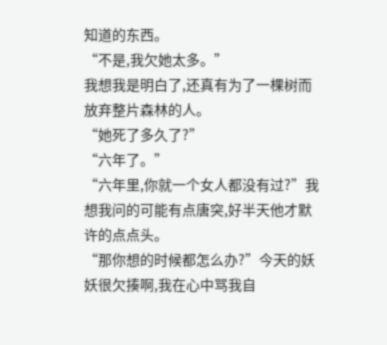知道的东西。
“不是,我欠她太多。”
我想我是明白了,还真有为了一棵树而放弃整片森林的人。
“她死了多久了?”
“六年了。”
“六年里,你就一个女人都没有过?”我想我问的可能有点唐突,好半天他才默许的点点头。
“那你想的时候都怎么办?”今天的妖妖很欠揍啊,我在心中骂我自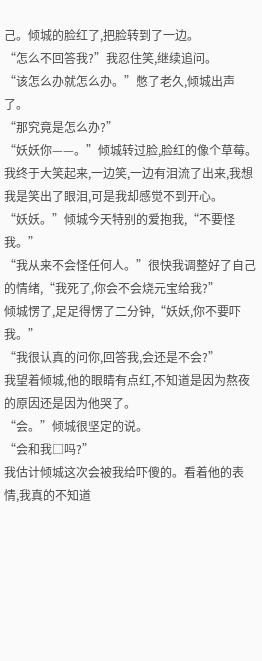己。倾城的脸红了,把脸转到了一边。
“怎么不回答我?”我忍住笑,继续追问。
“该怎么办就怎么办。”憋了老久,倾城出声了。
“那究竟是怎么办?”
“妖妖你——。”倾城转过脸,脸红的像个草莓。
我终于大笑起来,一边笑,一边有泪流了出来,我想我是笑出了眼泪,可是我却感觉不到开心。
“妖妖。”倾城今天特别的爱抱我,“不要怪我。”
“我从来不会怪任何人。”很快我调整好了自己的情绪,“我死了,你会不会烧元宝给我?”
倾城愣了,足足得愣了二分钟,“妖妖,你不要吓我。”
“我很认真的问你,回答我,会还是不会?”
我望着倾城,他的眼睛有点红,不知道是因为熬夜的原因还是因为他哭了。
“会。”倾城很坚定的说。
“会和我□吗?”
我估计倾城这次会被我给吓傻的。看着他的表情,我真的不知道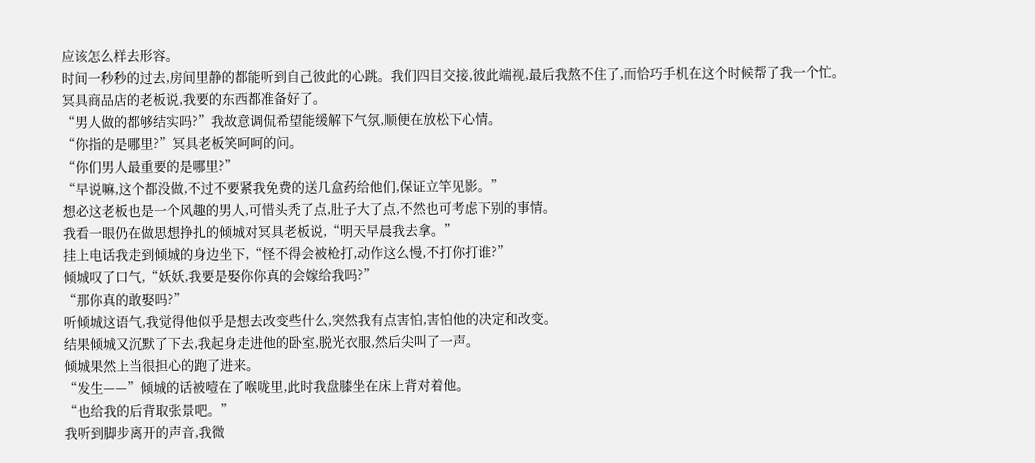应该怎么样去形容。
时间一秒秒的过去,房间里静的都能听到自己彼此的心跳。我们四目交接,彼此端视,最后我熬不住了,而恰巧手机在这个时候帮了我一个忙。
冥具商品店的老板说,我要的东西都准备好了。
“男人做的都够结实吗?”我故意调侃希望能缓解下气氛,顺便在放松下心情。
“你指的是哪里?”冥具老板笑呵呵的问。
“你们男人最重要的是哪里?”
“早说嘛,这个都没做,不过不要紧我免费的送几盒药给他们,保证立竿见影。”
想必这老板也是一个风趣的男人,可惜头秃了点,肚子大了点,不然也可考虑下别的事情。
我看一眼仍在做思想挣扎的倾城对冥具老板说,“明天早晨我去拿。”
挂上电话我走到倾城的身边坐下,“怪不得会被枪打,动作这么慢,不打你打谁?”
倾城叹了口气,“妖妖,我要是娶你你真的会嫁给我吗?”
“那你真的敢娶吗?”
听倾城这语气,我觉得他似乎是想去改变些什么,突然我有点害怕,害怕他的决定和改变。
结果倾城又沉默了下去,我起身走进他的卧室,脱光衣服,然后尖叫了一声。
倾城果然上当很担心的跑了进来。
“发生——”倾城的话被噎在了喉咙里,此时我盘膝坐在床上背对着他。
“也给我的后背取张景吧。”
我听到脚步离开的声音,我微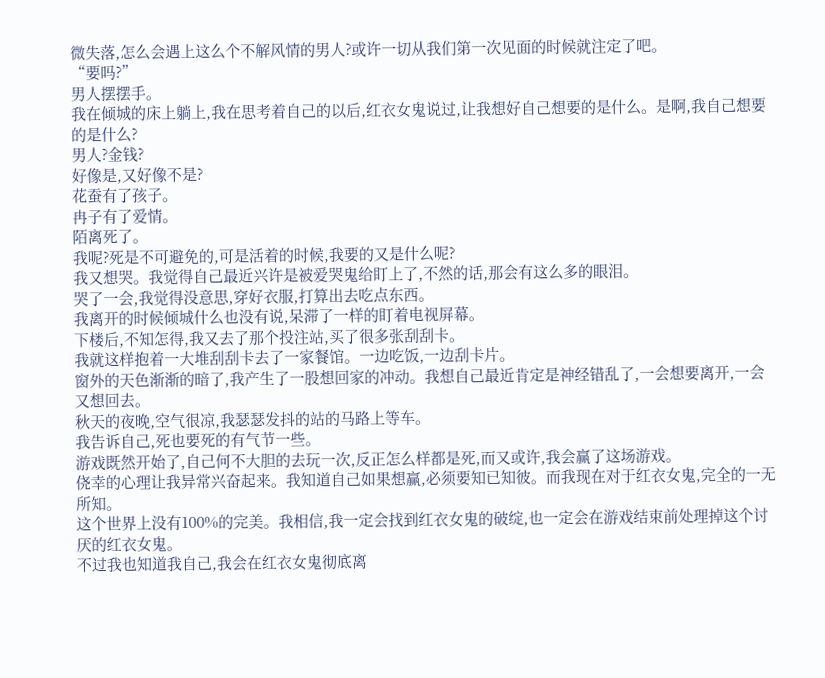微失落,怎么会遇上这么个不解风情的男人?或许一切从我们第一次见面的时候就注定了吧。
“要吗?”
男人摆摆手。
我在倾城的床上躺上,我在思考着自己的以后,红衣女鬼说过,让我想好自己想要的是什么。是啊,我自己想要的是什么?
男人?金钱?
好像是,又好像不是?
花蚕有了孩子。
冉子有了爱情。
陌离死了。
我呢?死是不可避免的,可是活着的时候,我要的又是什么呢?
我又想哭。我觉得自己最近兴许是被爱哭鬼给盯上了,不然的话,那会有这么多的眼泪。
哭了一会,我觉得没意思,穿好衣服,打算出去吃点东西。
我离开的时候倾城什么也没有说,呆滞了一样的盯着电视屏幕。
下楼后,不知怎得,我又去了那个投注站,买了很多张刮刮卡。
我就这样抱着一大堆刮刮卡去了一家餐馆。一边吃饭,一边刮卡片。
窗外的天色渐渐的暗了,我产生了一股想回家的冲动。我想自己最近肯定是神经错乱了,一会想要离开,一会又想回去。
秋天的夜晚,空气很凉,我瑟瑟发抖的站的马路上等车。
我告诉自己,死也要死的有气节一些。
游戏既然开始了,自己何不大胆的去玩一次,反正怎么样都是死,而又或许,我会赢了这场游戏。
侥幸的心理让我异常兴奋起来。我知道自己如果想赢,必须要知已知彼。而我现在对于红衣女鬼,完全的一无所知。
这个世界上没有100%的完美。我相信,我一定会找到红衣女鬼的破绽,也一定会在游戏结束前处理掉这个讨厌的红衣女鬼。
不过我也知道我自己,我会在红衣女鬼彻底离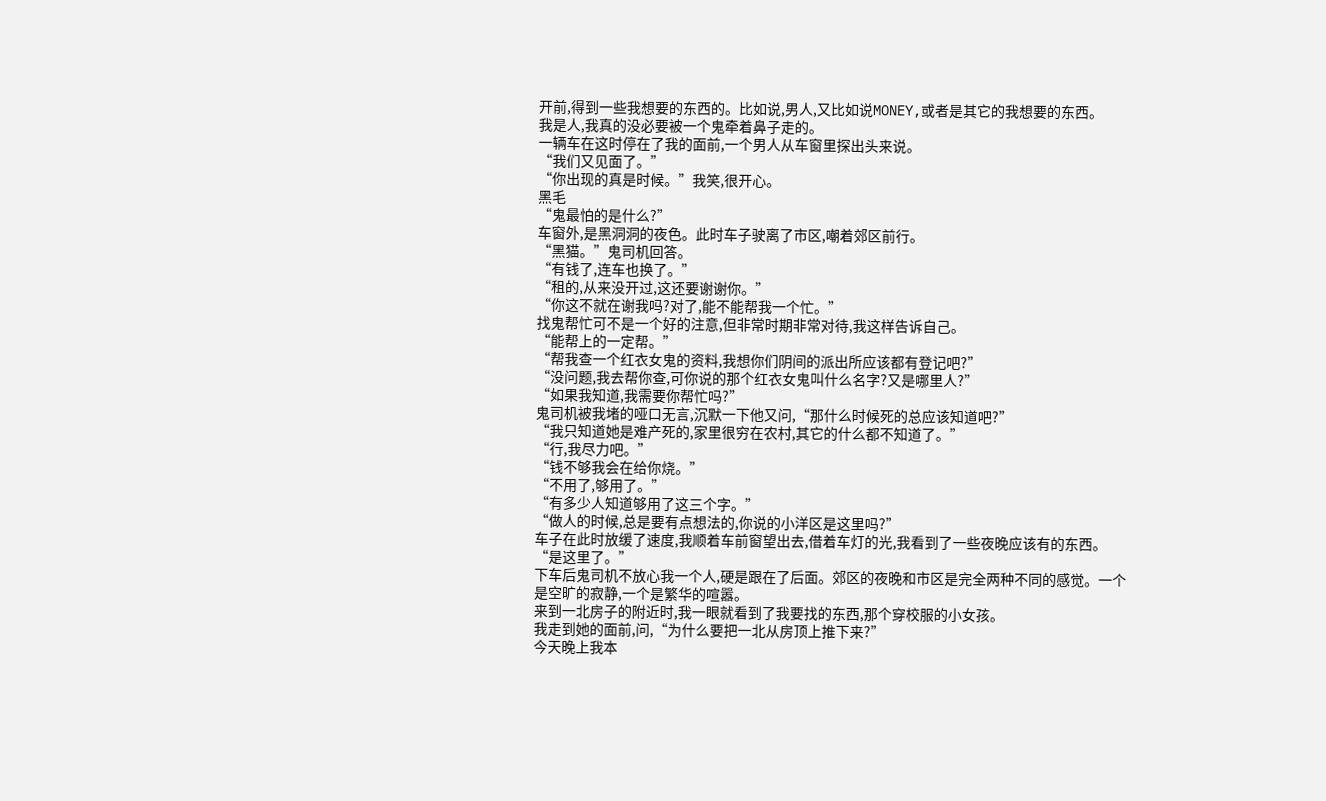开前,得到一些我想要的东西的。比如说,男人,又比如说MONEY,或者是其它的我想要的东西。
我是人,我真的没必要被一个鬼牵着鼻子走的。
一辆车在这时停在了我的面前,一个男人从车窗里探出头来说。
“我们又见面了。”
“你出现的真是时候。”我笑,很开心。
黑毛
“鬼最怕的是什么?”
车窗外,是黑洞洞的夜色。此时车子驶离了市区,嘲着郊区前行。
“黑猫。”鬼司机回答。
“有钱了,连车也换了。”
“租的,从来没开过,这还要谢谢你。”
“你这不就在谢我吗?对了,能不能帮我一个忙。”
找鬼帮忙可不是一个好的注意,但非常时期非常对待,我这样告诉自己。
“能帮上的一定帮。”
“帮我查一个红衣女鬼的资料,我想你们阴间的派出所应该都有登记吧?”
“没问题,我去帮你查,可你说的那个红衣女鬼叫什么名字?又是哪里人?”
“如果我知道,我需要你帮忙吗?”
鬼司机被我堵的哑口无言,沉默一下他又问,“那什么时候死的总应该知道吧?”
“我只知道她是难产死的,家里很穷在农村,其它的什么都不知道了。”
“行,我尽力吧。”
“钱不够我会在给你烧。”
“不用了,够用了。”
“有多少人知道够用了这三个字。”
“做人的时候,总是要有点想法的,你说的小洋区是这里吗?”
车子在此时放缓了速度,我顺着车前窗望出去,借着车灯的光,我看到了一些夜晚应该有的东西。
“是这里了。”
下车后鬼司机不放心我一个人,硬是跟在了后面。郊区的夜晚和市区是完全两种不同的感觉。一个是空旷的寂静,一个是繁华的喧嚣。
来到一北房子的附近时,我一眼就看到了我要找的东西,那个穿校服的小女孩。
我走到她的面前,问,“为什么要把一北从房顶上推下来?”
今天晚上我本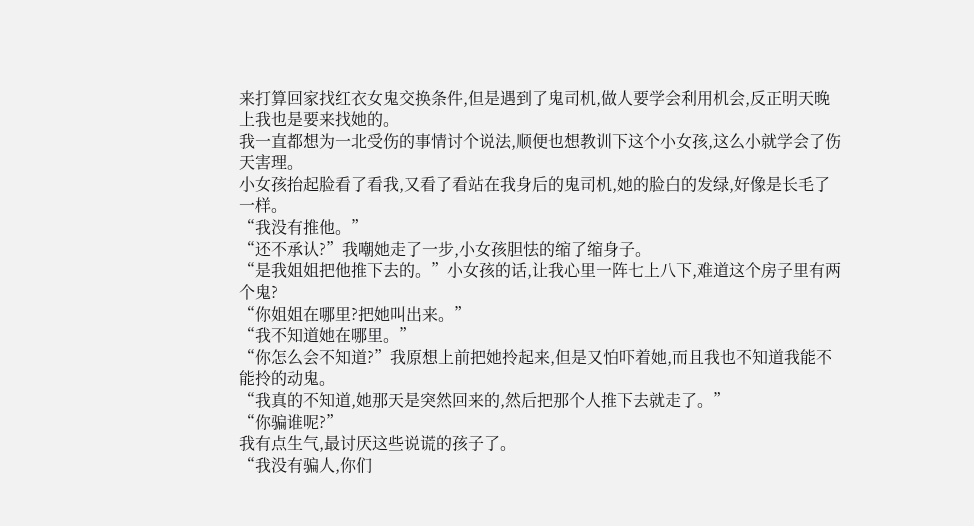来打算回家找红衣女鬼交换条件,但是遇到了鬼司机,做人要学会利用机会,反正明天晚上我也是要来找她的。
我一直都想为一北受伤的事情讨个说法,顺便也想教训下这个小女孩,这么小就学会了伤天害理。
小女孩抬起脸看了看我,又看了看站在我身后的鬼司机,她的脸白的发绿,好像是长毛了一样。
“我没有推他。”
“还不承认?”我嘲她走了一步,小女孩胆怯的缩了缩身子。
“是我姐姐把他推下去的。”小女孩的话,让我心里一阵七上八下,难道这个房子里有两个鬼?
“你姐姐在哪里?把她叫出来。”
“我不知道她在哪里。”
“你怎么会不知道?”我原想上前把她拎起来,但是又怕吓着她,而且我也不知道我能不能拎的动鬼。
“我真的不知道,她那天是突然回来的,然后把那个人推下去就走了。”
“你骗谁呢?”
我有点生气,最讨厌这些说谎的孩子了。
“我没有骗人,你们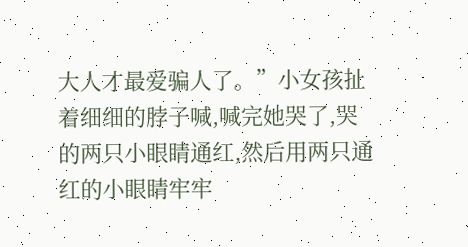大人才最爱骗人了。”小女孩扯着细细的脖子喊,喊完她哭了,哭的两只小眼睛通红,然后用两只通红的小眼睛牢牢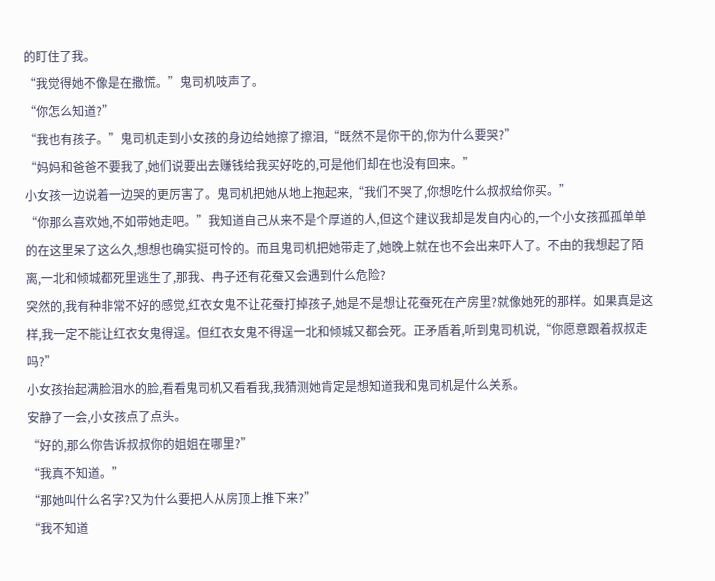的盯住了我。
“我觉得她不像是在撒慌。”鬼司机吱声了。
“你怎么知道?”
“我也有孩子。”鬼司机走到小女孩的身边给她擦了擦泪,“既然不是你干的,你为什么要哭?”
“妈妈和爸爸不要我了,她们说要出去赚钱给我买好吃的,可是他们却在也没有回来。”
小女孩一边说着一边哭的更厉害了。鬼司机把她从地上抱起来,“我们不哭了,你想吃什么叔叔给你买。”
“你那么喜欢她,不如带她走吧。”我知道自己从来不是个厚道的人,但这个建议我却是发自内心的,一个小女孩孤孤单单的在这里呆了这么久,想想也确实挺可怜的。而且鬼司机把她带走了,她晚上就在也不会出来吓人了。不由的我想起了陌离,一北和倾城都死里逃生了,那我、冉子还有花蚕又会遇到什么危险?
突然的,我有种非常不好的感觉,红衣女鬼不让花蚕打掉孩子,她是不是想让花蚕死在产房里?就像她死的那样。如果真是这样,我一定不能让红衣女鬼得逞。但红衣女鬼不得逞一北和倾城又都会死。正矛盾着,听到鬼司机说,“你愿意跟着叔叔走吗?”
小女孩抬起满脸泪水的脸,看看鬼司机又看看我,我猜测她肯定是想知道我和鬼司机是什么关系。
安静了一会,小女孩点了点头。
“好的,那么你告诉叔叔你的姐姐在哪里?”
“我真不知道。”
“那她叫什么名字?又为什么要把人从房顶上推下来?”
“我不知道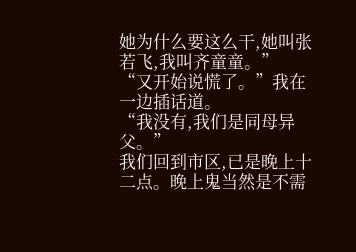她为什么要这么干,她叫张若飞,我叫齐童童。”
“又开始说慌了。”我在一边插话道。
“我没有,我们是同母异父。”
我们回到市区,已是晚上十二点。晚上鬼当然是不需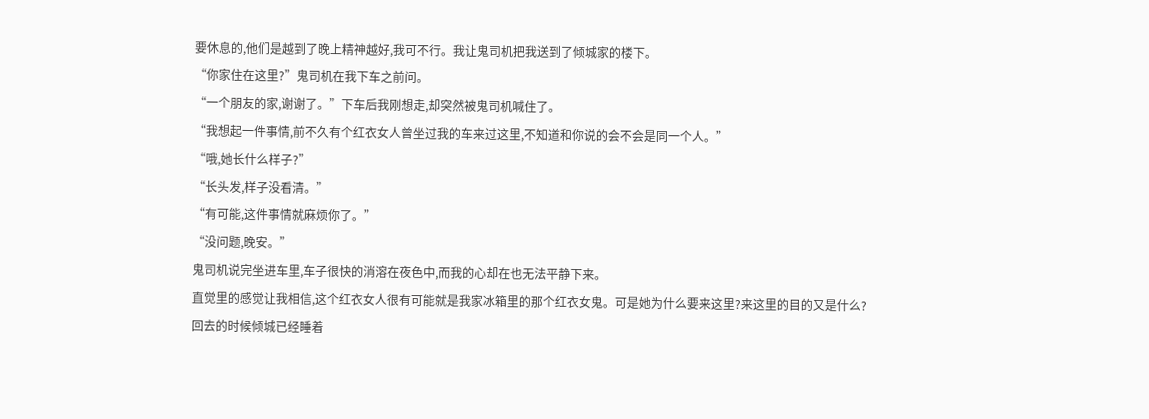要休息的,他们是越到了晚上精神越好,我可不行。我让鬼司机把我送到了倾城家的楼下。
“你家住在这里?”鬼司机在我下车之前问。
“一个朋友的家,谢谢了。”下车后我刚想走,却突然被鬼司机喊住了。
“我想起一件事情,前不久有个红衣女人曾坐过我的车来过这里,不知道和你说的会不会是同一个人。”
“哦,她长什么样子?”
“长头发,样子没看清。”
“有可能,这件事情就麻烦你了。”
“没问题,晚安。”
鬼司机说完坐进车里,车子很快的消溶在夜色中,而我的心却在也无法平静下来。
直觉里的感觉让我相信,这个红衣女人很有可能就是我家冰箱里的那个红衣女鬼。可是她为什么要来这里?来这里的目的又是什么?
回去的时候倾城已经睡着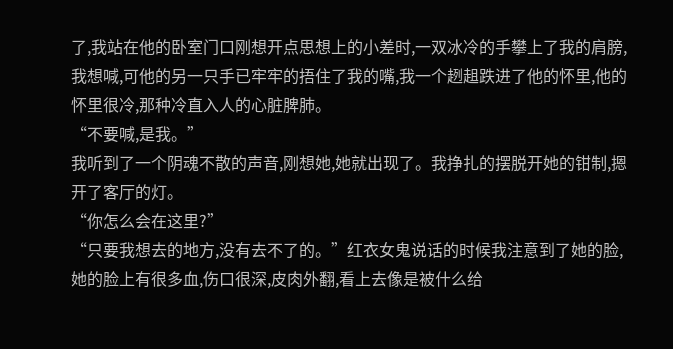了,我站在他的卧室门口刚想开点思想上的小差时,一双冰冷的手攀上了我的肩膀,我想喊,可他的另一只手已牢牢的捂住了我的嘴,我一个趔趄跌进了他的怀里,他的怀里很冷,那种冷直入人的心脏脾肺。
“不要喊,是我。”
我听到了一个阴魂不散的声音,刚想她,她就出现了。我挣扎的摆脱开她的钳制,摁开了客厅的灯。
“你怎么会在这里?”
“只要我想去的地方,没有去不了的。”红衣女鬼说话的时候我注意到了她的脸,她的脸上有很多血,伤口很深,皮肉外翻,看上去像是被什么给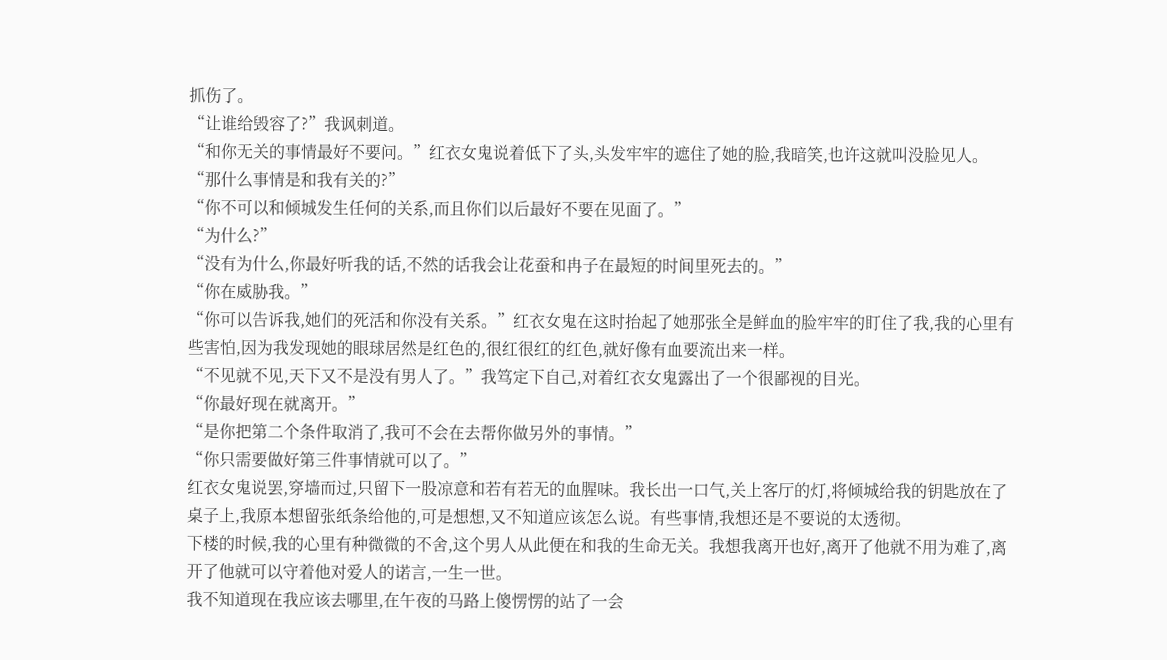抓伤了。
“让谁给毁容了?”我讽刺道。
“和你无关的事情最好不要问。”红衣女鬼说着低下了头,头发牢牢的遮住了她的脸,我暗笑,也许这就叫没脸见人。
“那什么事情是和我有关的?”
“你不可以和倾城发生任何的关系,而且你们以后最好不要在见面了。”
“为什么?”
“没有为什么,你最好听我的话,不然的话我会让花蚕和冉子在最短的时间里死去的。”
“你在威胁我。”
“你可以告诉我,她们的死活和你没有关系。”红衣女鬼在这时抬起了她那张全是鲜血的脸牢牢的盯住了我,我的心里有些害怕,因为我发现她的眼球居然是红色的,很红很红的红色,就好像有血要流出来一样。
“不见就不见,天下又不是没有男人了。”我笃定下自己,对着红衣女鬼露出了一个很鄙视的目光。
“你最好现在就离开。”
“是你把第二个条件取消了,我可不会在去帮你做另外的事情。”
“你只需要做好第三件事情就可以了。”
红衣女鬼说罢,穿墙而过,只留下一股凉意和若有若无的血腥味。我长出一口气,关上客厅的灯,将倾城给我的钥匙放在了桌子上,我原本想留张纸条给他的,可是想想,又不知道应该怎么说。有些事情,我想还是不要说的太透彻。
下楼的时候,我的心里有种微微的不舍,这个男人从此便在和我的生命无关。我想我离开也好,离开了他就不用为难了,离开了他就可以守着他对爱人的诺言,一生一世。
我不知道现在我应该去哪里,在午夜的马路上傻愣愣的站了一会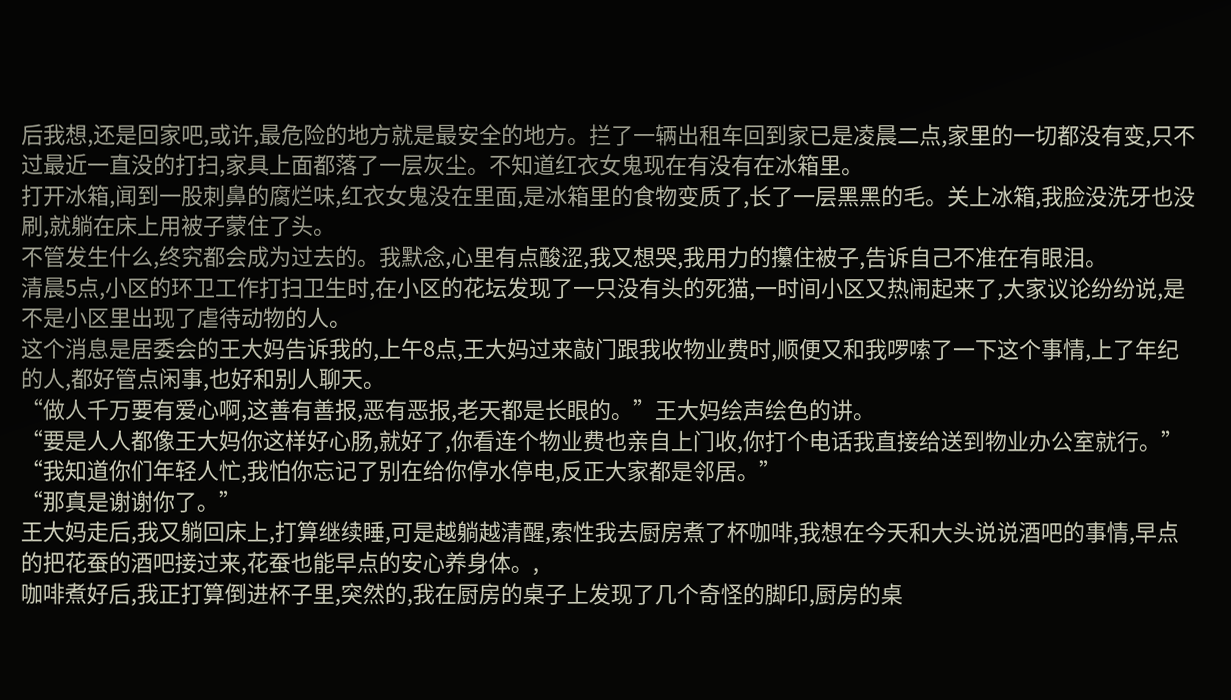后我想,还是回家吧,或许,最危险的地方就是最安全的地方。拦了一辆出租车回到家已是凌晨二点,家里的一切都没有变,只不过最近一直没的打扫,家具上面都落了一层灰尘。不知道红衣女鬼现在有没有在冰箱里。
打开冰箱,闻到一股刺鼻的腐烂味,红衣女鬼没在里面,是冰箱里的食物变质了,长了一层黑黑的毛。关上冰箱,我脸没洗牙也没刷,就躺在床上用被子蒙住了头。
不管发生什么,终究都会成为过去的。我默念,心里有点酸涩,我又想哭,我用力的攥住被子,告诉自己不准在有眼泪。
清晨5点,小区的环卫工作打扫卫生时,在小区的花坛发现了一只没有头的死猫,一时间小区又热闹起来了,大家议论纷纷说,是不是小区里出现了虐待动物的人。
这个消息是居委会的王大妈告诉我的,上午8点,王大妈过来敲门跟我收物业费时,顺便又和我啰嗦了一下这个事情,上了年纪的人,都好管点闲事,也好和别人聊天。
“做人千万要有爱心啊,这善有善报,恶有恶报,老天都是长眼的。”王大妈绘声绘色的讲。
“要是人人都像王大妈你这样好心肠,就好了,你看连个物业费也亲自上门收,你打个电话我直接给送到物业办公室就行。”
“我知道你们年轻人忙,我怕你忘记了别在给你停水停电,反正大家都是邻居。”
“那真是谢谢你了。”
王大妈走后,我又躺回床上,打算继续睡,可是越躺越清醒,索性我去厨房煮了杯咖啡,我想在今天和大头说说酒吧的事情,早点的把花蚕的酒吧接过来,花蚕也能早点的安心养身体。,
咖啡煮好后,我正打算倒进杯子里,突然的,我在厨房的桌子上发现了几个奇怪的脚印,厨房的桌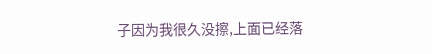子因为我很久没擦,上面已经落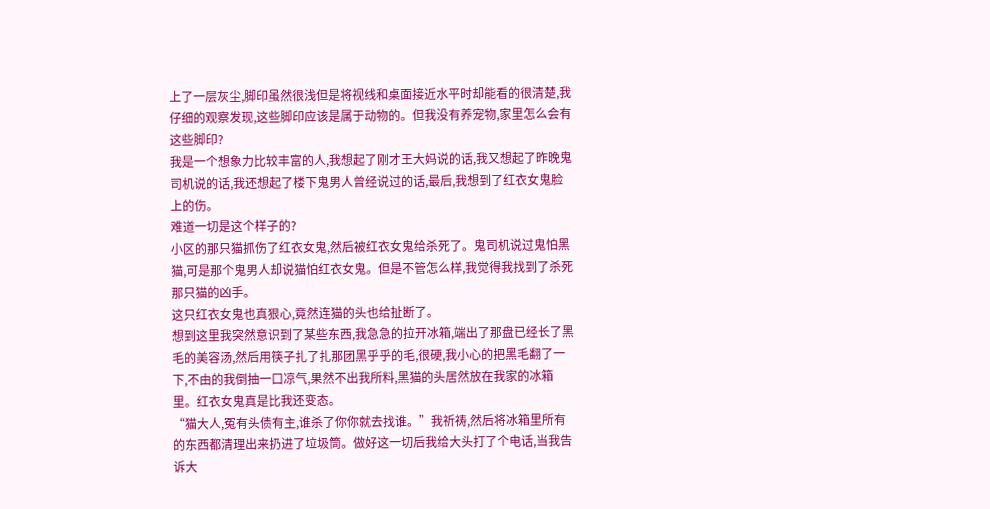上了一层灰尘,脚印虽然很浅但是将视线和桌面接近水平时却能看的很清楚,我仔细的观察发现,这些脚印应该是属于动物的。但我没有养宠物,家里怎么会有这些脚印?
我是一个想象力比较丰富的人,我想起了刚才王大妈说的话,我又想起了昨晚鬼司机说的话,我还想起了楼下鬼男人曾经说过的话,最后,我想到了红衣女鬼脸上的伤。
难道一切是这个样子的?
小区的那只猫抓伤了红衣女鬼,然后被红衣女鬼给杀死了。鬼司机说过鬼怕黑猫,可是那个鬼男人却说猫怕红衣女鬼。但是不管怎么样,我觉得我找到了杀死那只猫的凶手。
这只红衣女鬼也真狠心,竟然连猫的头也给扯断了。
想到这里我突然意识到了某些东西,我急急的拉开冰箱,端出了那盘已经长了黑毛的美容汤,然后用筷子扎了扎那团黑乎乎的毛,很硬,我小心的把黑毛翻了一下,不由的我倒抽一口凉气,果然不出我所料,黑猫的头居然放在我家的冰箱里。红衣女鬼真是比我还变态。
“猫大人,冤有头债有主,谁杀了你你就去找谁。”我祈祷,然后将冰箱里所有的东西都清理出来扔进了垃圾筒。做好这一切后我给大头打了个电话,当我告诉大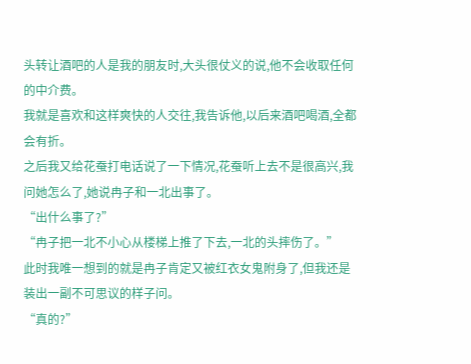头转让酒吧的人是我的朋友时,大头很仗义的说,他不会收取任何的中介费。
我就是喜欢和这样爽快的人交往,我告诉他,以后来酒吧喝酒,全都会有折。
之后我又给花蚕打电话说了一下情况,花蚕听上去不是很高兴,我问她怎么了,她说冉子和一北出事了。
“出什么事了?”
“冉子把一北不小心从楼梯上推了下去,一北的头摔伤了。”
此时我唯一想到的就是冉子肯定又被红衣女鬼附身了,但我还是装出一副不可思议的样子问。
“真的?”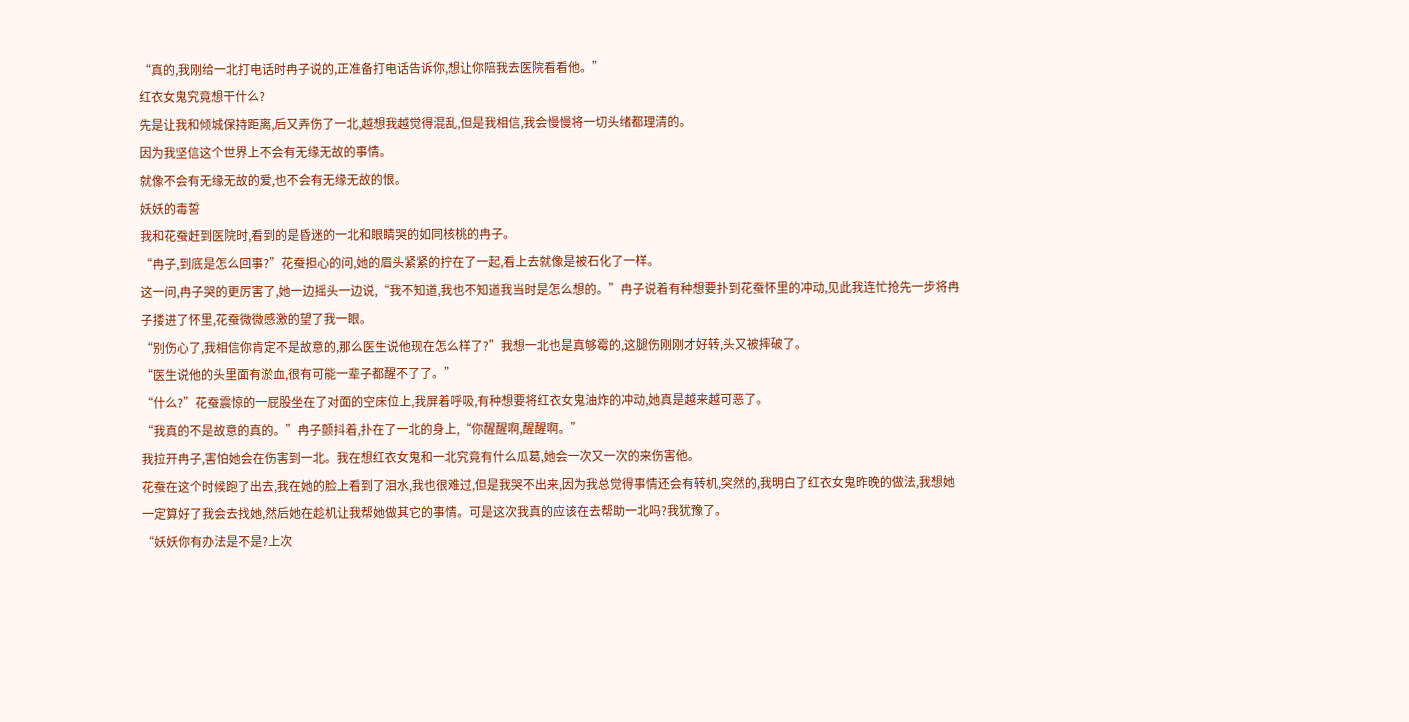“真的,我刚给一北打电话时冉子说的,正准备打电话告诉你,想让你陪我去医院看看他。”
红衣女鬼究竟想干什么?
先是让我和倾城保持距离,后又弄伤了一北,越想我越觉得混乱,但是我相信,我会慢慢将一切头绪都理清的。
因为我坚信这个世界上不会有无缘无故的事情。
就像不会有无缘无故的爱,也不会有无缘无故的恨。
妖妖的毒誓
我和花蚕赶到医院时,看到的是昏迷的一北和眼睛哭的如同核桃的冉子。
“冉子,到底是怎么回事?”花蚕担心的问,她的眉头紧紧的拧在了一起,看上去就像是被石化了一样。
这一问,冉子哭的更厉害了,她一边摇头一边说,“我不知道,我也不知道我当时是怎么想的。”冉子说着有种想要扑到花蚕怀里的冲动,见此我连忙抢先一步将冉子搂进了怀里,花蚕微微感激的望了我一眼。
“别伤心了,我相信你肯定不是故意的,那么医生说他现在怎么样了?”我想一北也是真够霉的,这腿伤刚刚才好转,头又被摔破了。
“医生说他的头里面有淤血,很有可能一辈子都醒不了了。”
“什么?”花蚕震惊的一屁股坐在了对面的空床位上,我屏着呼吸,有种想要将红衣女鬼油炸的冲动,她真是越来越可恶了。
“我真的不是故意的真的。”冉子颤抖着,扑在了一北的身上,“你醒醒啊,醒醒啊。”
我拉开冉子,害怕她会在伤害到一北。我在想红衣女鬼和一北究竟有什么瓜葛,她会一次又一次的来伤害他。
花蚕在这个时候跑了出去,我在她的脸上看到了泪水,我也很难过,但是我哭不出来,因为我总觉得事情还会有转机,突然的,我明白了红衣女鬼昨晚的做法,我想她一定算好了我会去找她,然后她在趁机让我帮她做其它的事情。可是这次我真的应该在去帮助一北吗?我犹豫了。
“妖妖你有办法是不是?上次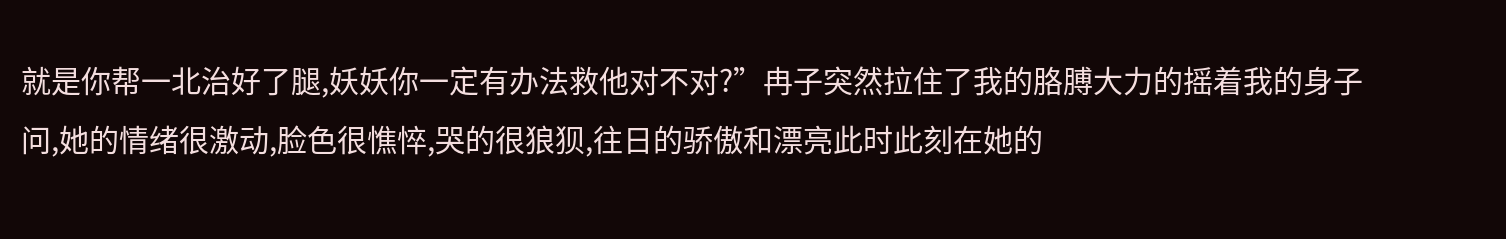就是你帮一北治好了腿,妖妖你一定有办法救他对不对?”冉子突然拉住了我的胳膊大力的摇着我的身子问,她的情绪很激动,脸色很憔悴,哭的很狼狈,往日的骄傲和漂亮此时此刻在她的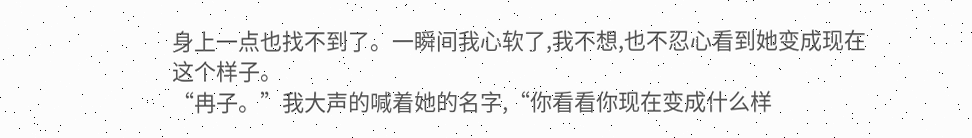身上一点也找不到了。一瞬间我心软了,我不想,也不忍心看到她变成现在这个样子。
“冉子。”我大声的喊着她的名字,“你看看你现在变成什么样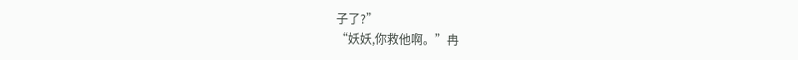子了?”
“妖妖,你救他啊。”冉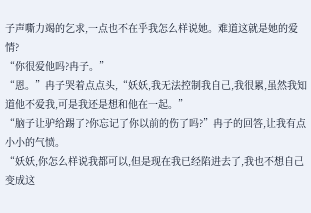子声嘶力竭的乞求,一点也不在乎我怎么样说她。难道这就是她的爱情?
“你很爱他吗?冉子。”
“恩。”冉子哭着点点头,“妖妖,我无法控制我自己,我很累,虽然我知道他不爱我,可是我还是想和他在一起。”
“脑子让驴给踢了?你忘记了你以前的伤了吗?”冉子的回答,让我有点小小的气愤。
“妖妖,你怎么样说我都可以,但是现在我已经陷进去了,我也不想自己变成这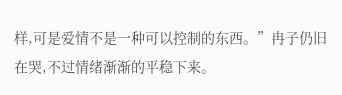样,可是爱情不是一种可以控制的东西。”冉子仍旧在哭,不过情绪渐渐的平稳下来。